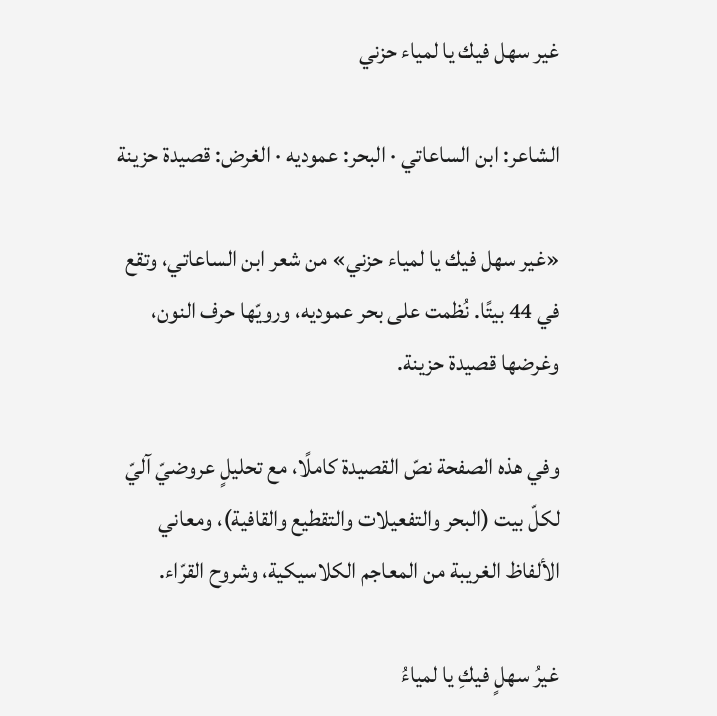غير سهل فيك يا لمياء حزني

الشاعر: ابن الساعاتي · البحر: عموديه · الغرض: قصيدة حزينة

«غير سهل فيك يا لمياء حزني» من شعر ابن الساعاتي، وتقع في 44 بيتًا. نُظمت على بحر عموديه، ورويّها حرف النون، وغرضها قصيدة حزينة.

وفي هذه الصفحة نصّ القصيدة كاملًا، مع تحليلٍ عروضيّ آليّ لكلّ بيت (البحر والتفعيلات والتقطيع والقافية)، ومعاني الألفاظ الغريبة من المعاجم الكلاسيكية، وشروح القرّاء.

غيرُ سهلٍ فيكِ يا لمياءُ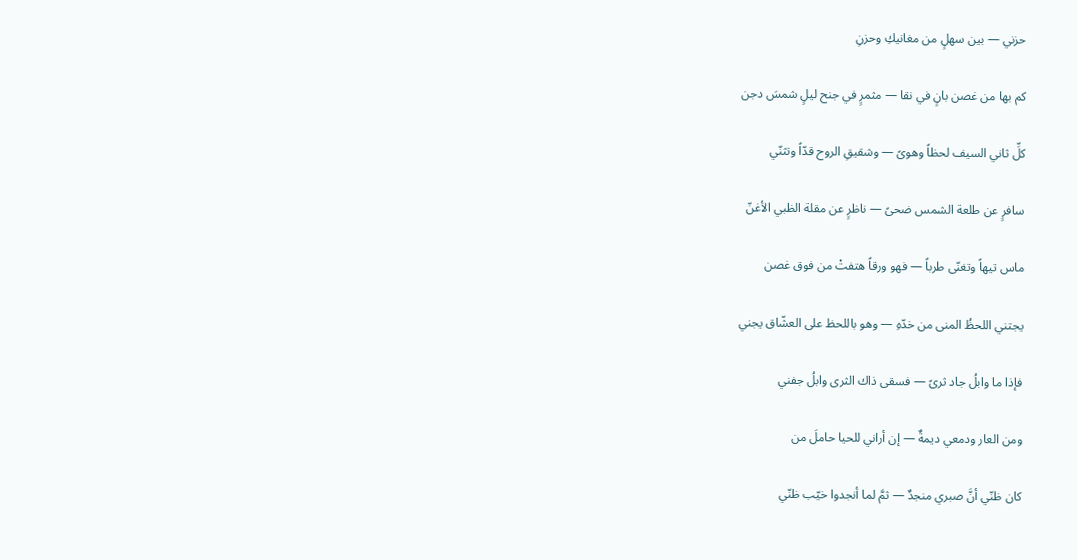حزني — بين سهلٍ من مغانيكِ وحزنِ

كم بها من غصن بانٍ في نقا — مثمرٍ في جنح ليلٍ شمسَ دجن

كلِّ ثاني السيف لحظاً وهوىً — وشقيقِ الروح قدّاً وتثنّي

سافرٍ عن طلعة الشمس ضحىً — ناظرٍ عن مقلة الظبي الأغنّ

ماس تيهاً وتغنّى طرباً — فهو ورقاً هتفتْ من فوق غصن

يجتني اللحظُ المنى من خدّهِ — وهو باللحظ على العشّاق يجني

فإذا ما وابلُ جاد ثرىً — فسقى ذاك الثرى وابلُ جفني

ومن العار ودمعي ديمةٌ — إن أراني للحيا حاملَ من

كان ظنّي أنَّ صبري منجدٌ — ثمَّ لما أنجدوا خيّب ظنّي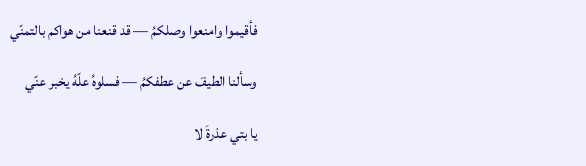فأقيموا وامنعوا وصلكمُ — قد قنعنا من هواكم بالتمنّي

وسألنا الطيفَ عن عطفكمُ — فسلوهُ علّهُ يخبر عنّي

يا بتي عذرةَ لا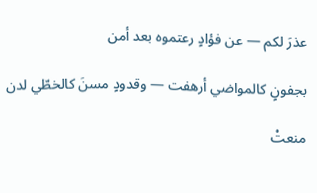عذرَ لكم — عن فؤادٍ رعتموه بعد أمن

بجفونٍ كالمواضي أرهفت — وقدودٍ مسنَ كالخطّي لدن

منعتْ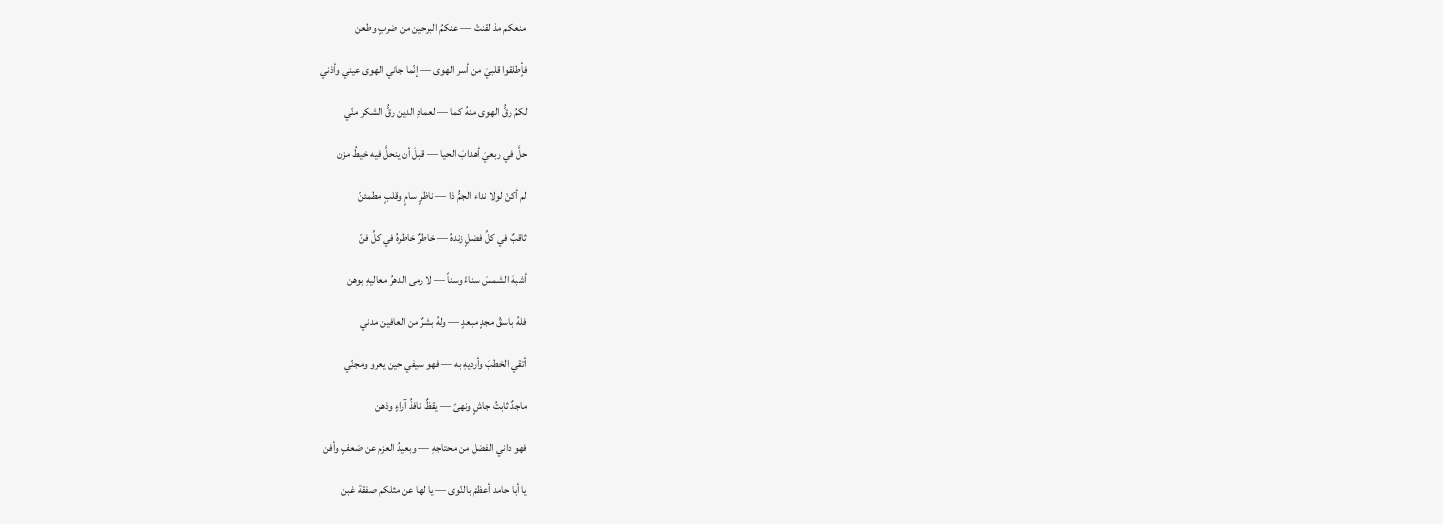منعكم مذ لقنتْ — عنكمُ البرحين من ضربٍ وطعن

فأٍطلقوا قلبيَ من أسر الهوى — إنّما جاني الهوى عيني وأذني

لكمُ رقُّ الهوى منهُ كما — لعمادِ الدين رقُّ الشكر منّي

حلَّ في ربعيَ أهدابَ الحيا — قبلَ أن ينحلَّ فيه خيطُ مزن

لم أكنْ لولا نداء الجمُّ ذا — ناظرٍ سامٍ وقلبٍ مطمئنّ

ثاقبٌ في كلِّ فضلٍ زندهُ — خاطرٌ خاطرهُ في كلِّ فنّ

أشبهَ الشمسَ سناءً وسناً — لا رمى الدهرُ معاليهِ بوهن

فلهُ باسقُ مجدٍ مبعدٍ — ولهُ بشرٌ من العافين مدني

أتقي الخطبَ وأرديهِ به — فهو سيفي حين يعرو ومجنّي

ماجدٌ ثابتُ جاشٍ ونهىً — يقظٌ نافذُ آراءٍ وذهن

فهو داني الفضل من محتاجهِ — وبعيدُ العزم عن ضعفٍ وأفن

يا أبا حامد أعظمْ بالنّوى — يا لها عن مثلكم صفقة غبن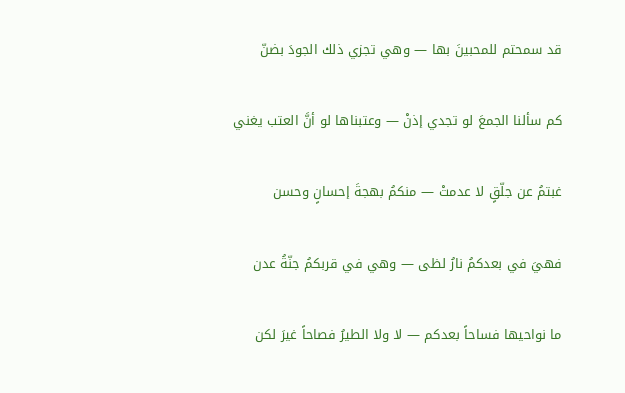قد سمحتم للمحبينَ بها — وهي تجزي ذلك الجودَ بضنّ

كم سألنا الجمعَ لو تجدي إذنْ — وعتبناها لو أنَّ العتب يغني

غبتمُ عن جلّقٍ لا عدمتْ — منكمُ بهجةَ إحسانٍ وحسن

فهيَ في بعدكمُ نارُ لظى — وهي في قربكمُ جنّةُ عدن

ما نواحيها فساحاً بعدكم — لا ولا الطيرُ فصاحاً غيرَ لكن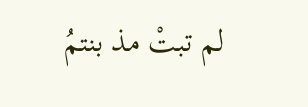لم تبتْ مذ بنتمُ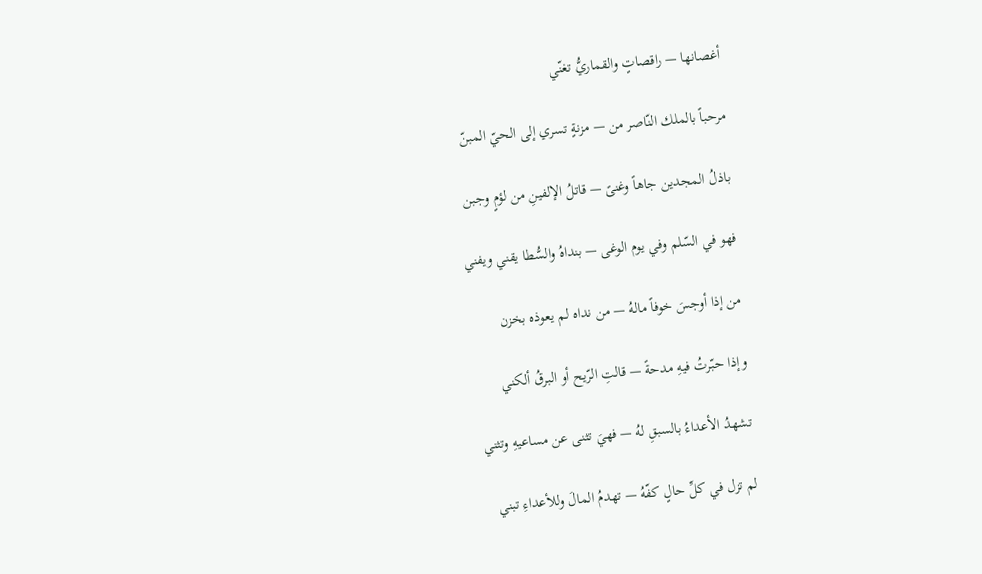أغصانها — راقصاتٍ والقماريُّ تغنّي

مرحباً بالملك النّاصر من — مزنةٍ تسري إلى الحيّ المبنّ

باذلُ المجدين جاهاً وغنىً — قاتلُ الإلفينِ من لؤمٍ وجبن

فهو في السّلم وفي يوم الوغى — بنداهُ والسُّطا يقني ويفني

من إذا أوجسَ خوفاً مالهُ — من نداه لم يعوذه بخزن

وإذا حبّرتُ فيهِ مدحةً — قالتِ الرّيح أو البرقُ ألكني

تشهدُ الأعداءُ بالسبقِ لهُ — فهيَ تثنى عن مساعيهِ وتثني

لم تزل في كلِّ حالٍ كفّهُ — تهدمُ المالَ وللأعداءِ تبني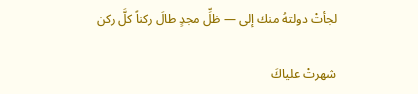لجأتْ دولتهُ منك إلى — ظلِّ مجدٍ طالَ ركناً كلَّ ركن

شهرتْ علياكَ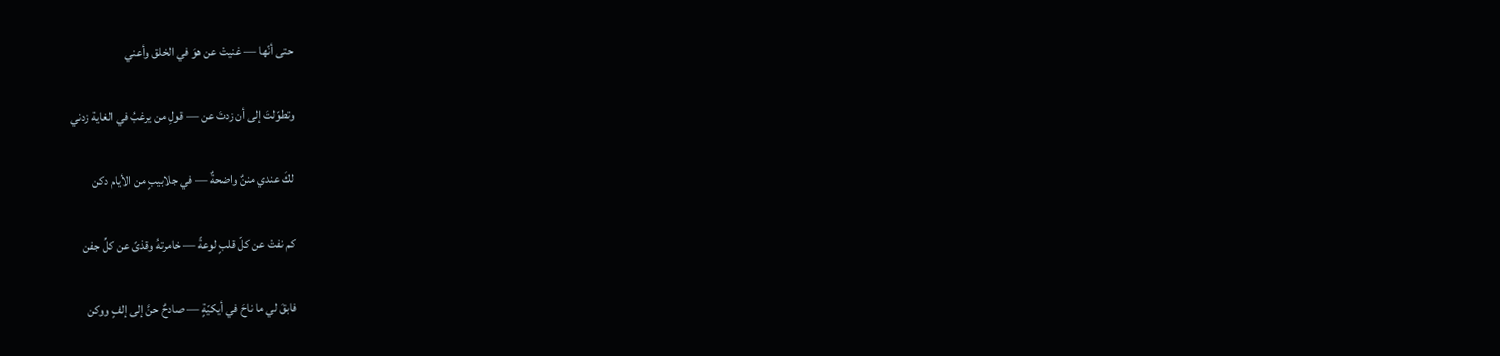حتى أنّها — غنيتْ عن هوَ في الخلق وأعني

وتطوّلتَ إلى أن زدتَ عن — قولِ من يرغبُ في الغاية زدني

لكَ عندي مننٌ واضحةٌ — في جلابيبٍ من الأيام دكن

كم نفتْ عن كلّ قلبٍ لوعةً — خامرتهُ وقذىً عن كلِّ جفن

فابقَ لي ما ناحَ في أيكيّةٍ — صادحٌ حنَّ إلى إلفٍ ووكن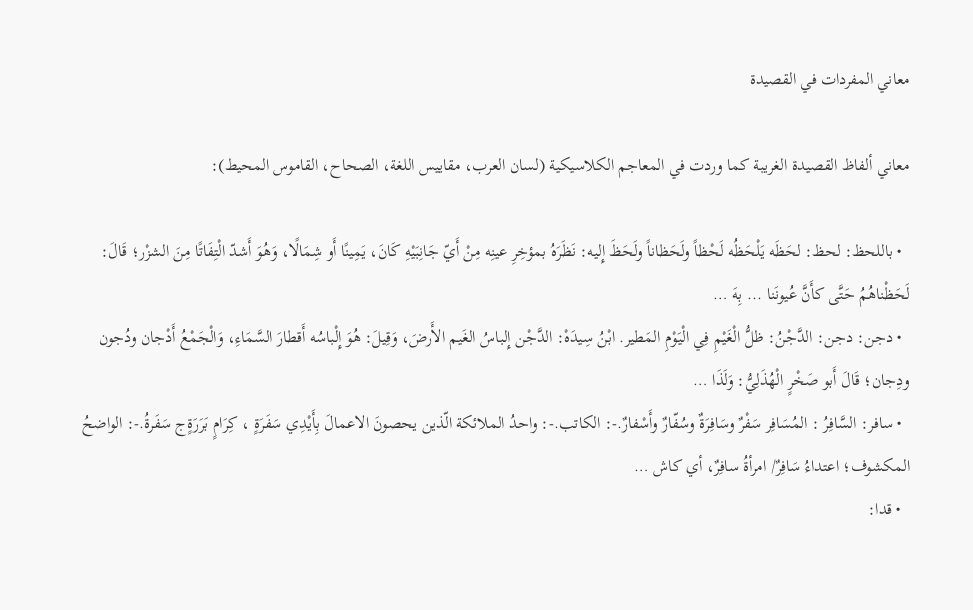معاني المفردات في القصيدة

معاني ألفاظ القصيدة الغريبة كما وردت في المعاجم الكلاسيكية (لسان العرب، مقاييس اللغة، الصحاح، القاموس المحيط):

  • باللحظ: لحظ: لحَظَه يَلْحَظُه لَحْظاً ولَحَظاناً ولَحَظَ إِليه: نَظَرَهُ بمؤخِرِ عينِه مِنْ أَيّ جَانِبَيْهِ كَانَ، يَمِينًا أَو شِمَالًا، وَهُوَ أَشدّ الْتِفَاتًا مِنَ الشزْر؛ قَالَ: لَحَظْناهُمُ حَتَّى كأَنَّ عُيونَنا ... بِهَ …
  • دجن: دجن: الدَّجْنُ: ظلُّ الْغَيْمِ فِي الْيَوْمِ المَطير. ابْنُ سِيدَهْ: الدَّجْن إِلباسُ الغَيم الأَرضَ، وَقِيلَ: هُوَ إِلْباسُه أَقطارَ السَّمَاءِ، وَالْجَمْعُ أَدْجان ودُجون ودِجان؛ قَالَ أَبو صَخْرٍ الْهُذَلِيُّ: وَلَذَا …
  • سافر: السَّافِرُ : المُسَافِر سَفْرٌ وسَافِرَةٌ وسُفّارٌ وأَسْفارٌ.-: الكاتب.-: واحدُ الملائكة الّذين يحصونَ الاعمالَ بِأَيْدِي سَفَرَةٍ ، كِرَامٍ بَرَرَةٍج سَفَرةُ.-: الواضحُ المكشوف؛ اعتداءُ سَافِرٌ/ امرأةُ سافِرٌ، أي كاش …
  • قدا: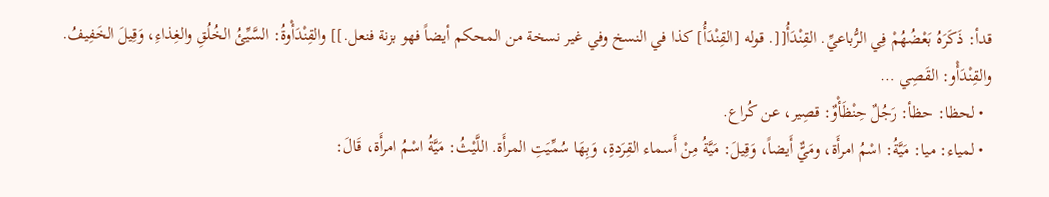قدأ: ذَكَرَهُ بَعْضُهُمْ فِي الرُّباعيِّ. القِنْدَأُ[[. قوله [القِنْدَأُ] كذا في النسخ وفي غير نسخة من المحكم أيضاً فهو بزنة فنعل.]] والقِنْدَأْوةُ: السَّيِّئُ الخُلُقِ والغِذاءِ، وَقِيلَ الخَفِيفُ. والقِنْدَأْو: القَصِي …
  • لحظا: حظأ: رَجُلٌ حِنْظَأْوٌ: قصِير، عن كُراع.
  • لمياء: ميا: مَيَّةُ: اسْمُ امرأَة، ومَيٌّ أَيضاً، وَقِيلَ: مَيَّةُ مِنْ أَسماء القِرَدةِ، وَبِهَا سُمِّيَتِ المرأَة. اللَّيْثُ: مَيَّةُ اسْمُ امرأَة، قَالَ: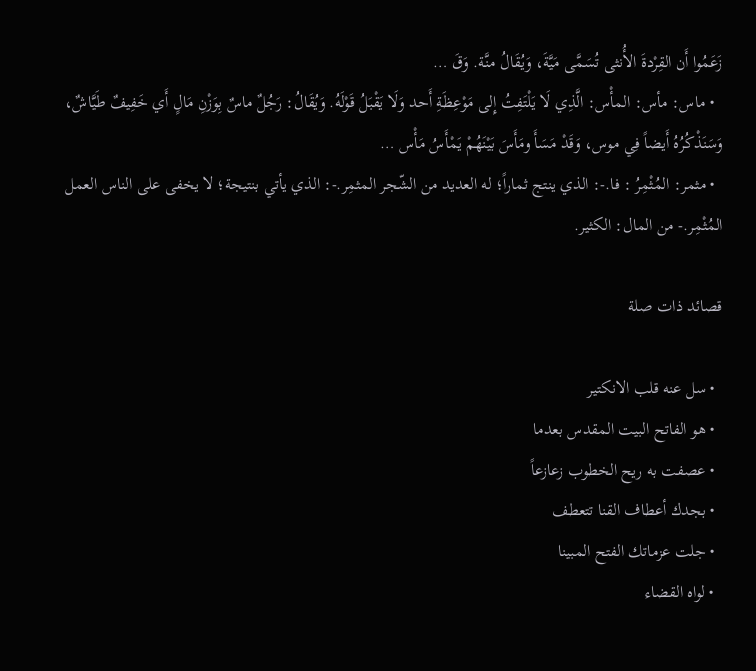زَعَمُوا أَن القِرْدةَ الأُنثى تُسَمَّى مَيَّةَ، وَيُقَالُ منَّة. وَقَ …
  • ماس: مأس: المأْس: الَّذِي لَا يَلْتَفِتُ إِلى مَوْعِظَةِ أَحد وَلَا يَقْبَلُ قَوْلَهُ. وَيُقَالُ: رَجُلٌ ماسٌ بِوَزْنِ مَالٍ أَي خَفِيفٌ طَيَّاشٌ، وَسَنَذْكُرُهُ أَيضاً فِي موس، وَقَدْ مَسَأَ ومَأَسَ بَيْنَهُمْ يَمْأَسُ مَأْس …
  • مثمر: المُثْمِرُ : فا.-: الذي ينتج ثماراً؛ له العديد من الشّجر المثمِر.-: الذي يأتي بنتيجة؛ لا يخفى على الناس العمل المُثْمِر.- من المال: الكثير.

قصائد ذات صلة

  • سل عنه قلب الانكتير
  • هو الفاتح البيت المقدس بعدما
  • عصفت به ريح الخطوب زعازعاً
  • بجدك أعطاف القنا تتعطف
  • جلت عزماتك الفتح المبينا
  • لواه القضاء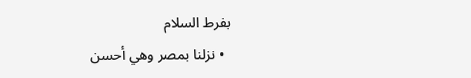بفرط السلام
  • نزلنا بمصر وهي أحسن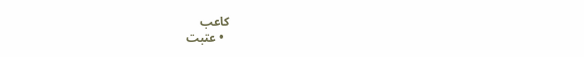كاعب
  • عتبت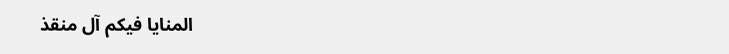المنايا فيكم آل منقذ